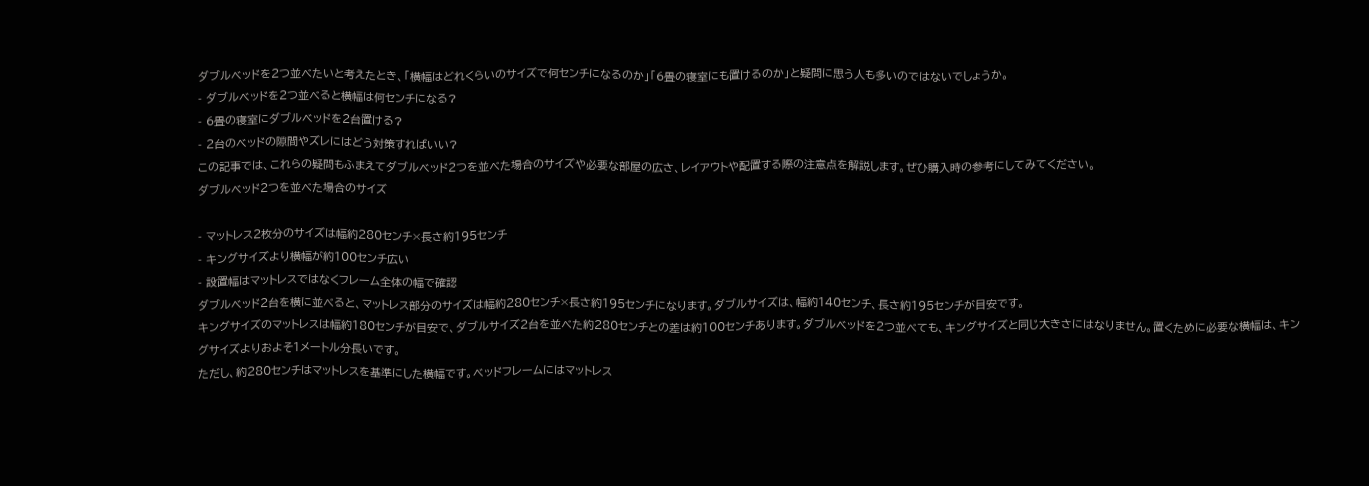ダブルベッドを2つ並べたいと考えたとき、「横幅はどれくらいのサイズで何センチになるのか」「6畳の寝室にも置けるのか」と疑問に思う人も多いのではないでしょうか。
- ダブルベッドを2つ並べると横幅は何センチになる?
- 6畳の寝室にダブルベッドを2台置ける?
- 2台のベッドの隙間やズレにはどう対策すればいい?
この記事では、これらの疑問もふまえてダブルベッド2つを並べた場合のサイズや必要な部屋の広さ、レイアウトや配置する際の注意点を解説します。ぜひ購入時の参考にしてみてください。
ダブルベッド2つを並べた場合のサイズ

- マットレス2枚分のサイズは幅約280センチ×長さ約195センチ
- キングサイズより横幅が約100センチ広い
- 設置幅はマットレスではなくフレーム全体の幅で確認
ダブルベッド2台を横に並べると、マットレス部分のサイズは幅約280センチ×長さ約195センチになります。ダブルサイズは、幅約140センチ、長さ約195センチが目安です。
キングサイズのマットレスは幅約180センチが目安で、ダブルサイズ2台を並べた約280センチとの差は約100センチあります。ダブルベッドを2つ並べても、キングサイズと同じ大きさにはなりません。置くために必要な横幅は、キングサイズよりおよそ1メートル分長いです。
ただし、約280センチはマットレスを基準にした横幅です。ベッドフレームにはマットレス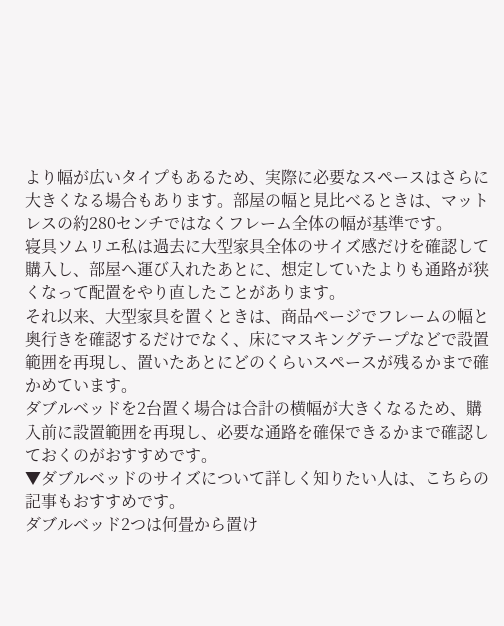より幅が広いタイプもあるため、実際に必要なスペースはさらに大きくなる場合もあります。部屋の幅と見比べるときは、マットレスの約280センチではなくフレーム全体の幅が基準です。
寝具ソムリエ私は過去に大型家具全体のサイズ感だけを確認して購入し、部屋へ運び入れたあとに、想定していたよりも通路が狭くなって配置をやり直したことがあります。
それ以来、大型家具を置くときは、商品ページでフレームの幅と奥行きを確認するだけでなく、床にマスキングテープなどで設置範囲を再現し、置いたあとにどのくらいスペースが残るかまで確かめています。
ダブルベッドを2台置く場合は合計の横幅が大きくなるため、購入前に設置範囲を再現し、必要な通路を確保できるかまで確認しておくのがおすすめです。
▼ダブルベッドのサイズについて詳しく知りたい人は、こちらの記事もおすすめです。
ダブルベッド2つは何畳から置け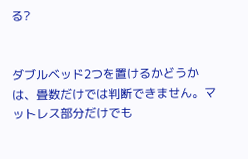る?


ダブルベッド2つを置けるかどうかは、畳数だけでは判断できません。マットレス部分だけでも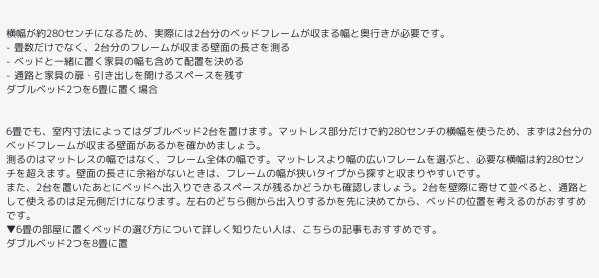横幅が約280センチになるため、実際には2台分のベッドフレームが収まる幅と奥行きが必要です。
- 畳数だけでなく、2台分のフレームが収まる壁面の長さを測る
- ベッドと一緒に置く家具の幅も含めて配置を決める
- 通路と家具の扉・引き出しを開けるスペースを残す
ダブルベッド2つを6畳に置く場合


6畳でも、室内寸法によってはダブルベッド2台を置けます。マットレス部分だけで約280センチの横幅を使うため、まずは2台分のベッドフレームが収まる壁面があるかを確かめましょう。
測るのはマットレスの幅ではなく、フレーム全体の幅です。マットレスより幅の広いフレームを選ぶと、必要な横幅は約280センチを超えます。壁面の長さに余裕がないときは、フレームの幅が狭いタイプから探すと収まりやすいです。
また、2台を置いたあとにベッドへ出入りできるスペースが残るかどうかも確認しましょう。2台を壁際に寄せて並べると、通路として使えるのは足元側だけになります。左右のどちら側から出入りするかを先に決めてから、ベッドの位置を考えるのがおすすめです。
▼6畳の部屋に置くベッドの選び方について詳しく知りたい人は、こちらの記事もおすすめです。
ダブルベッド2つを8畳に置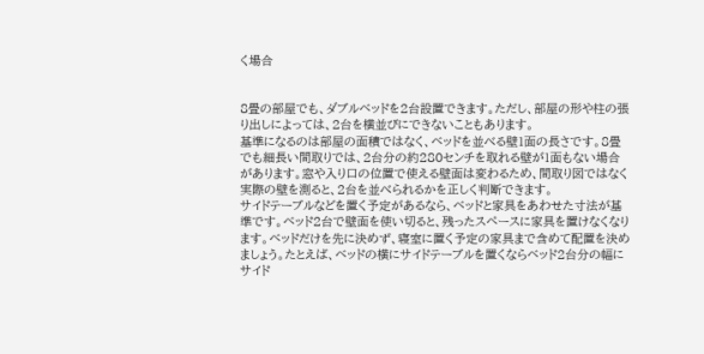く場合


8畳の部屋でも、ダブルベッドを2台設置できます。ただし、部屋の形や柱の張り出しによっては、2台を横並びにできないこともあります。
基準になるのは部屋の面積ではなく、ベッドを並べる壁1面の長さです。8畳でも細長い間取りでは、2台分の約280センチを取れる壁が1面もない場合があります。窓や入り口の位置で使える壁面は変わるため、間取り図ではなく実際の壁を測ると、2台を並べられるかを正しく判断できます。
サイドテーブルなどを置く予定があるなら、ベッドと家具をあわせた寸法が基準です。ベッド2台で壁面を使い切ると、残ったスペースに家具を置けなくなります。ベッドだけを先に決めず、寝室に置く予定の家具まで含めて配置を決めましょう。たとえば、ベッドの横にサイドテーブルを置くならベッド2台分の幅にサイド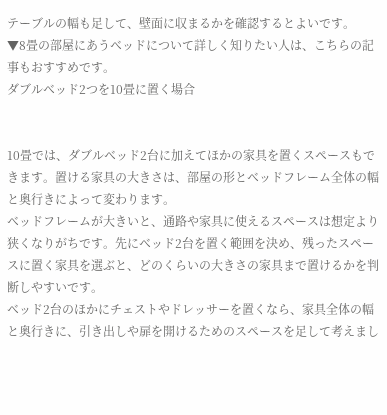テーブルの幅も足して、壁面に収まるかを確認するとよいです。
▼8畳の部屋にあうベッドについて詳しく知りたい人は、こちらの記事もおすすめです。
ダブルベッド2つを10畳に置く場合


10畳では、ダブルベッド2台に加えてほかの家具を置くスペースもできます。置ける家具の大きさは、部屋の形とベッドフレーム全体の幅と奥行きによって変わります。
ベッドフレームが大きいと、通路や家具に使えるスペースは想定より狭くなりがちです。先にベッド2台を置く範囲を決め、残ったスペースに置く家具を選ぶと、どのくらいの大きさの家具まで置けるかを判断しやすいです。
ベッド2台のほかにチェストやドレッサーを置くなら、家具全体の幅と奥行きに、引き出しや扉を開けるためのスペースを足して考えまし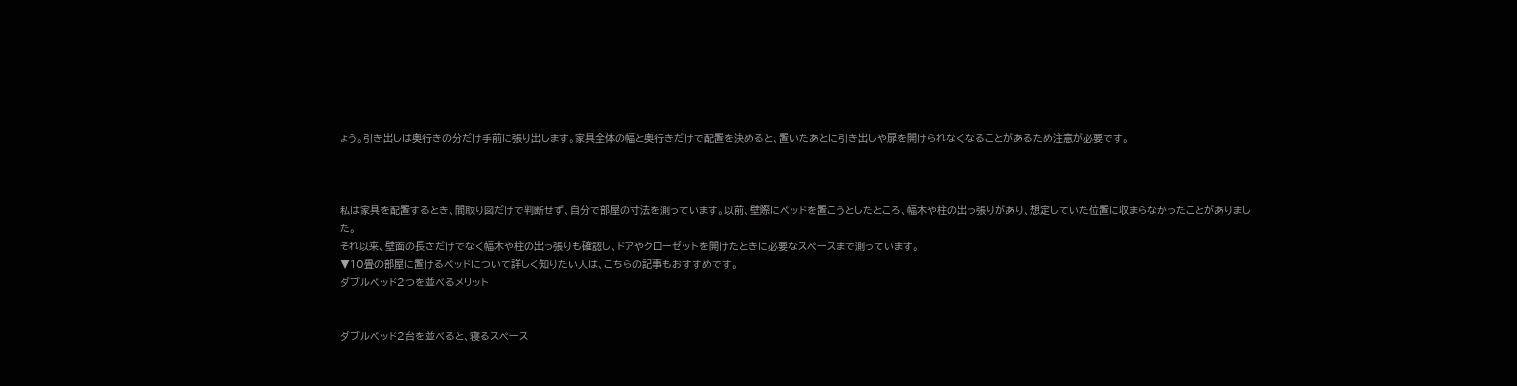ょう。引き出しは奥行きの分だけ手前に張り出します。家具全体の幅と奥行きだけで配置を決めると、置いたあとに引き出しや扉を開けられなくなることがあるため注意が必要です。



私は家具を配置するとき、間取り図だけで判断せず、自分で部屋の寸法を測っています。以前、壁際にベッドを置こうとしたところ、幅木や柱の出っ張りがあり、想定していた位置に収まらなかったことがありました。
それ以来、壁面の長さだけでなく幅木や柱の出っ張りも確認し、ドアやクローゼットを開けたときに必要なスペースまで測っています。
▼10畳の部屋に置けるベッドについて詳しく知りたい人は、こちらの記事もおすすめです。
ダブルベッド2つを並べるメリット


ダブルベッド2台を並べると、寝るスペース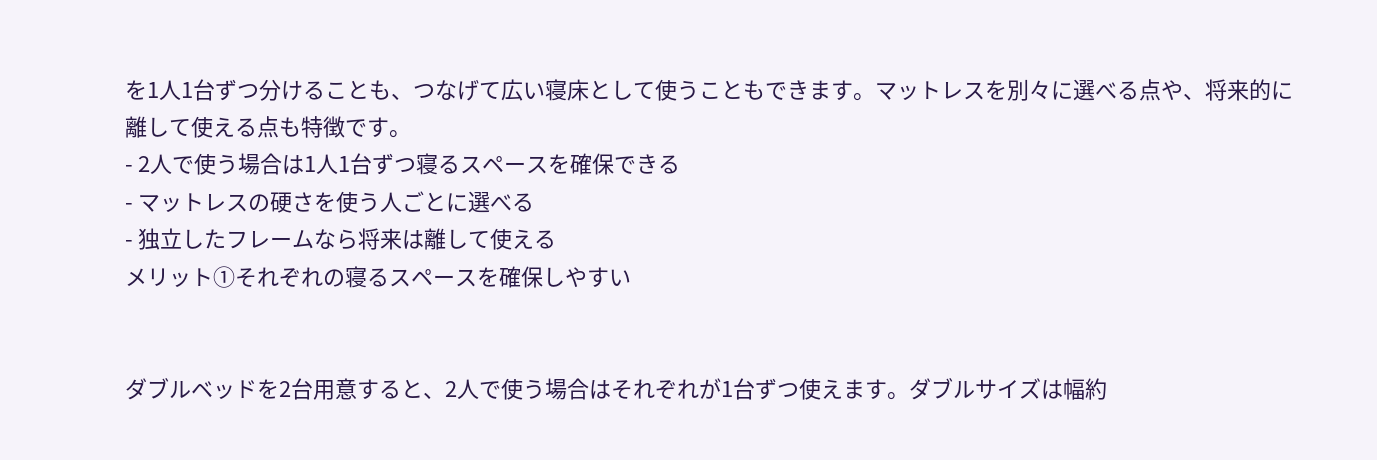を1人1台ずつ分けることも、つなげて広い寝床として使うこともできます。マットレスを別々に選べる点や、将来的に離して使える点も特徴です。
- 2人で使う場合は1人1台ずつ寝るスペースを確保できる
- マットレスの硬さを使う人ごとに選べる
- 独立したフレームなら将来は離して使える
メリット①それぞれの寝るスペースを確保しやすい


ダブルベッドを2台用意すると、2人で使う場合はそれぞれが1台ずつ使えます。ダブルサイズは幅約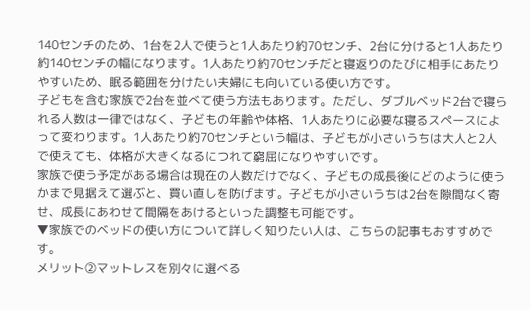140センチのため、1台を2人で使うと1人あたり約70センチ、2台に分けると1人あたり約140センチの幅になります。1人あたり約70センチだと寝返りのたびに相手にあたりやすいため、眠る範囲を分けたい夫婦にも向いている使い方です。
子どもを含む家族で2台を並べて使う方法もあります。ただし、ダブルベッド2台で寝られる人数は一律ではなく、子どもの年齢や体格、1人あたりに必要な寝るスペースによって変わります。1人あたり約70センチという幅は、子どもが小さいうちは大人と2人で使えても、体格が大きくなるにつれて窮屈になりやすいです。
家族で使う予定がある場合は現在の人数だけでなく、子どもの成長後にどのように使うかまで見据えて選ぶと、買い直しを防げます。子どもが小さいうちは2台を隙間なく寄せ、成長にあわせて間隔をあけるといった調整も可能です。
▼家族でのベッドの使い方について詳しく知りたい人は、こちらの記事もおすすめです。
メリット②マットレスを別々に選べる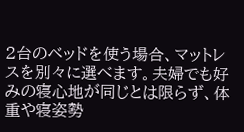2台のベッドを使う場合、マットレスを別々に選べます。夫婦でも好みの寝心地が同じとは限らず、体重や寝姿勢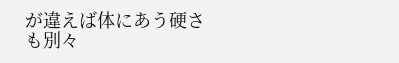が違えば体にあう硬さも別々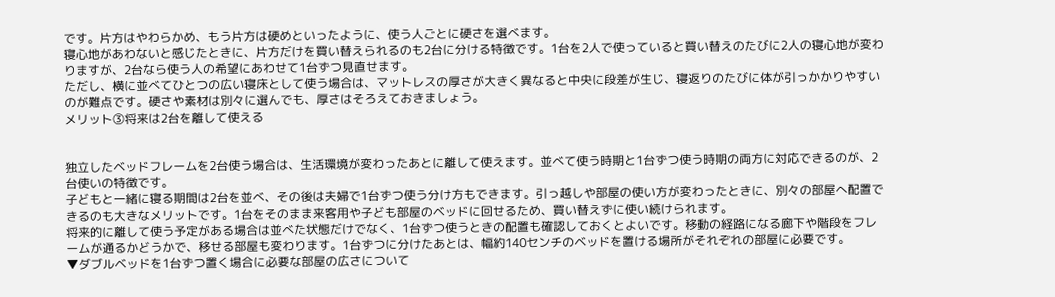です。片方はやわらかめ、もう片方は硬めといったように、使う人ごとに硬さを選べます。
寝心地があわないと感じたときに、片方だけを買い替えられるのも2台に分ける特徴です。1台を2人で使っていると買い替えのたびに2人の寝心地が変わりますが、2台なら使う人の希望にあわせて1台ずつ見直せます。
ただし、横に並べてひとつの広い寝床として使う場合は、マットレスの厚さが大きく異なると中央に段差が生じ、寝返りのたびに体が引っかかりやすいのが難点です。硬さや素材は別々に選んでも、厚さはそろえておきましょう。
メリット③将来は2台を離して使える


独立したベッドフレームを2台使う場合は、生活環境が変わったあとに離して使えます。並べて使う時期と1台ずつ使う時期の両方に対応できるのが、2台使いの特徴です。
子どもと一緒に寝る期間は2台を並べ、その後は夫婦で1台ずつ使う分け方もできます。引っ越しや部屋の使い方が変わったときに、別々の部屋へ配置できるのも大きなメリットです。1台をそのまま来客用や子ども部屋のベッドに回せるため、買い替えずに使い続けられます。
将来的に離して使う予定がある場合は並べた状態だけでなく、1台ずつ使うときの配置も確認しておくとよいです。移動の経路になる廊下や階段をフレームが通るかどうかで、移せる部屋も変わります。1台ずつに分けたあとは、幅約140センチのベッドを置ける場所がそれぞれの部屋に必要です。
▼ダブルベッドを1台ずつ置く場合に必要な部屋の広さについて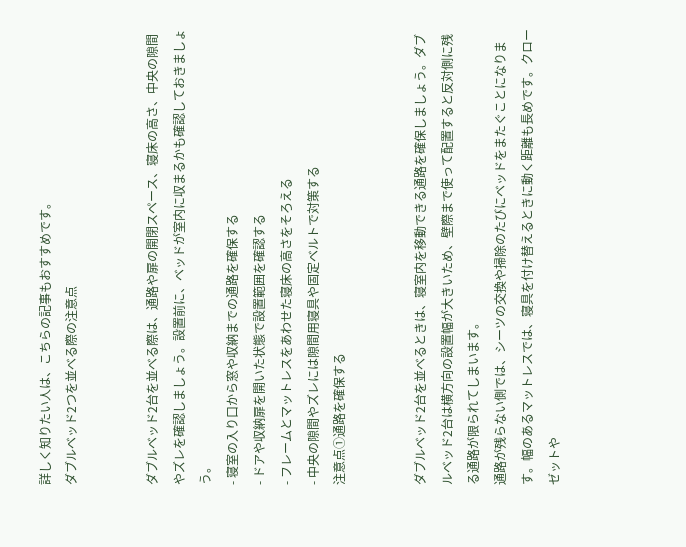詳しく知りたい人は、こちらの記事もおすすめです。
ダブルベッド2つを並べる際の注意点


ダブルベッド2台を並べる際は、通路や扉の開閉スペース、寝床の高さ、中央の隙間やズレを確認しましょう。設置前に、ベッドが室内に収まるかも確認しておきましょう。
- 寝室の入り口から窓や収納までの通路を確保する
- ドアや収納扉を開いた状態で設置範囲を確認する
- フレームとマットレスをあわせた寝床の高さをそろえる
- 中央の隙間やズレには隙間用寝具や固定ベルトで対策する
注意点①通路を確保する


ダブルベッド2台を並べるときは、寝室内を移動できる通路を確保しましょう。ダブルベッド2台は横方向の設置幅が大きいため、壁際まで使って配置すると反対側に残る通路が限られてしまいます。
通路が残らない側では、シーツの交換や掃除のたびにベッドをまたぐことになります。幅のあるマットレスでは、寝具を付け替えるときに動く距離も長めです。クローゼットや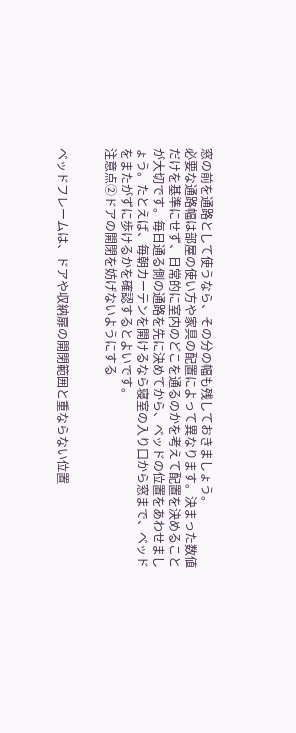窓の前を通路として使うなら、その分の幅も残しておきましょう。
必要な通路幅は部屋の使い方や家具の配置によって異なります。決まった数値だけを基準にせず、日常的に室内のどこを通るのかを考えて配置を決めることが大切です。毎日通る側の通路を先に決めてから、ベッドの位置をあわせましょう。たとえば、毎朝カーテンを開けるなら寝室の入り口から窓まで、ベッドをまたがずに歩けるかを確認するとよいです。
注意点②ドアの開閉を妨げないようにする


ベッドフレームは、ドアや収納扉の開閉範囲と重ならない位置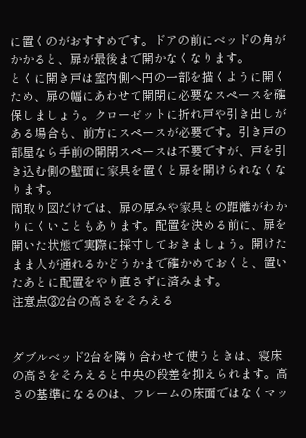に置くのがおすすめです。ドアの前にベッドの角がかかると、扉が最後まで開かなくなります。
とくに開き戸は室内側へ円の一部を描くように開くため、扉の幅にあわせて開閉に必要なスペースを確保しましょう。クローゼットに折れ戸や引き出しがある場合も、前方にスペースが必要です。引き戸の部屋なら手前の開閉スペースは不要ですが、戸を引き込む側の壁面に家具を置くと扉を開けられなくなります。
間取り図だけでは、扉の厚みや家具との距離がわかりにくいこともあります。配置を決める前に、扉を開いた状態で実際に採寸しておきましょう。開けたまま人が通れるかどうかまで確かめておくと、置いたあとに配置をやり直さずに済みます。
注意点③2台の高さをそろえる


ダブルベッド2台を隣り合わせて使うときは、寝床の高さをそろえると中央の段差を抑えられます。高さの基準になるのは、フレームの床面ではなくマッ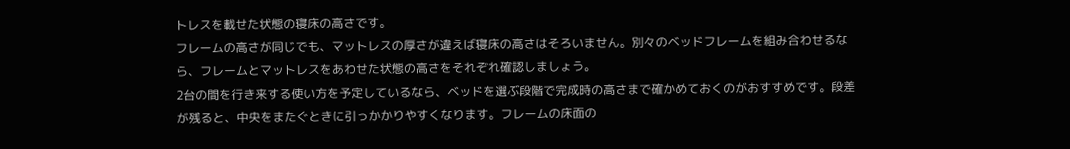トレスを載せた状態の寝床の高さです。
フレームの高さが同じでも、マットレスの厚さが違えば寝床の高さはそろいません。別々のベッドフレームを組み合わせるなら、フレームとマットレスをあわせた状態の高さをそれぞれ確認しましょう。
2台の間を行き来する使い方を予定しているなら、ベッドを選ぶ段階で完成時の高さまで確かめておくのがおすすめです。段差が残ると、中央をまたぐときに引っかかりやすくなります。フレームの床面の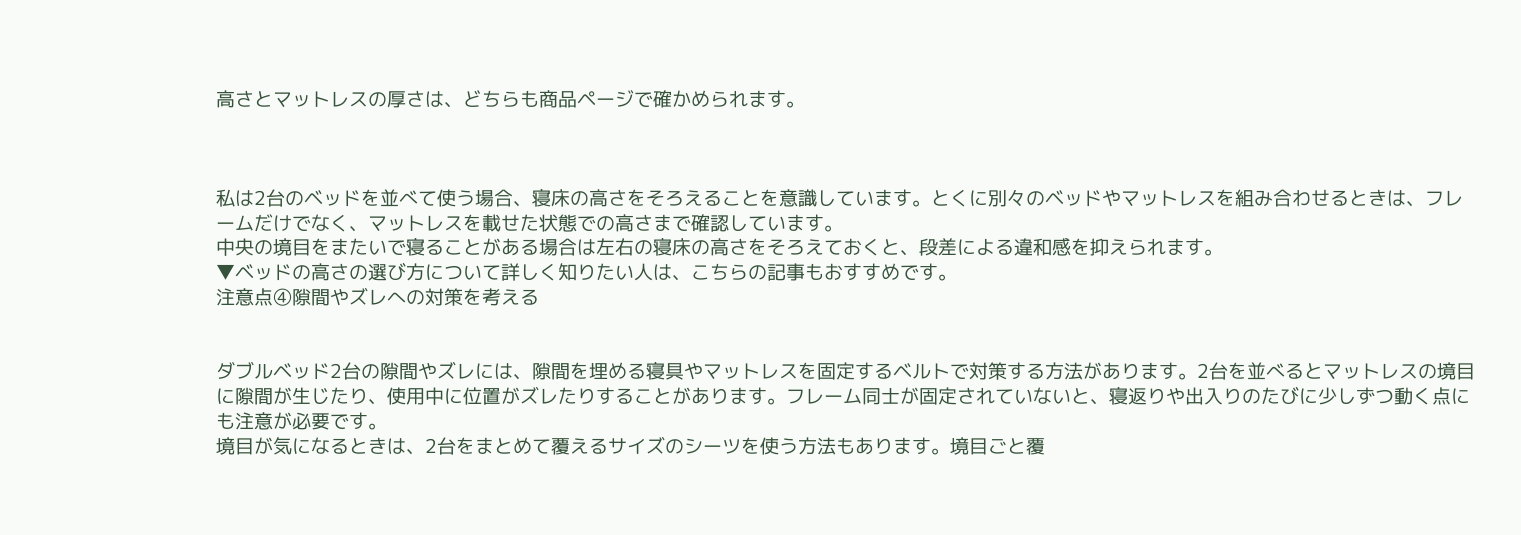高さとマットレスの厚さは、どちらも商品ページで確かめられます。



私は2台のベッドを並べて使う場合、寝床の高さをそろえることを意識しています。とくに別々のベッドやマットレスを組み合わせるときは、フレームだけでなく、マットレスを載せた状態での高さまで確認しています。
中央の境目をまたいで寝ることがある場合は左右の寝床の高さをそろえておくと、段差による違和感を抑えられます。
▼ベッドの高さの選び方について詳しく知りたい人は、こちらの記事もおすすめです。
注意点④隙間やズレへの対策を考える


ダブルベッド2台の隙間やズレには、隙間を埋める寝具やマットレスを固定するベルトで対策する方法があります。2台を並べるとマットレスの境目に隙間が生じたり、使用中に位置がズレたりすることがあります。フレーム同士が固定されていないと、寝返りや出入りのたびに少しずつ動く点にも注意が必要です。
境目が気になるときは、2台をまとめて覆えるサイズのシーツを使う方法もあります。境目ごと覆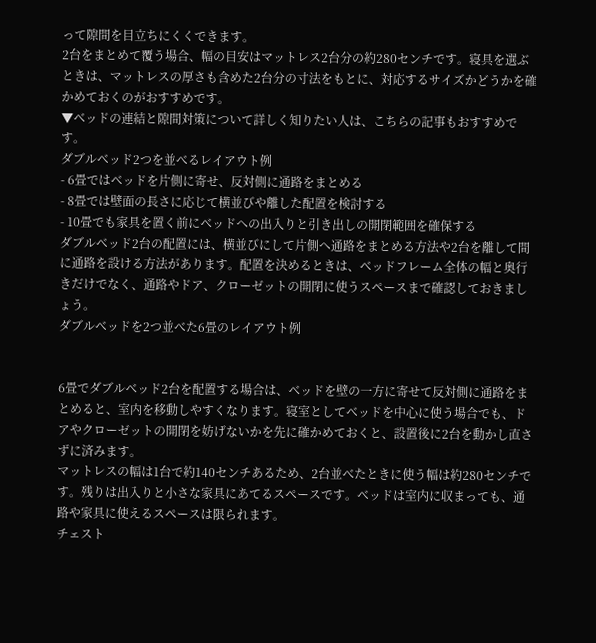って隙間を目立ちにくくできます。
2台をまとめて覆う場合、幅の目安はマットレス2台分の約280センチです。寝具を選ぶときは、マットレスの厚さも含めた2台分の寸法をもとに、対応するサイズかどうかを確かめておくのがおすすめです。
▼ベッドの連結と隙間対策について詳しく知りたい人は、こちらの記事もおすすめです。
ダブルベッド2つを並べるレイアウト例
- 6畳ではベッドを片側に寄せ、反対側に通路をまとめる
- 8畳では壁面の長さに応じて横並びや離した配置を検討する
- 10畳でも家具を置く前にベッドへの出入りと引き出しの開閉範囲を確保する
ダブルベッド2台の配置には、横並びにして片側へ通路をまとめる方法や2台を離して間に通路を設ける方法があります。配置を決めるときは、ベッドフレーム全体の幅と奥行きだけでなく、通路やドア、クローゼットの開閉に使うスペースまで確認しておきましょう。
ダブルベッドを2つ並べた6畳のレイアウト例


6畳でダブルベッド2台を配置する場合は、ベッドを壁の一方に寄せて反対側に通路をまとめると、室内を移動しやすくなります。寝室としてベッドを中心に使う場合でも、ドアやクローゼットの開閉を妨げないかを先に確かめておくと、設置後に2台を動かし直さずに済みます。
マットレスの幅は1台で約140センチあるため、2台並べたときに使う幅は約280センチです。残りは出入りと小さな家具にあてるスペースです。ベッドは室内に収まっても、通路や家具に使えるスペースは限られます。
チェスト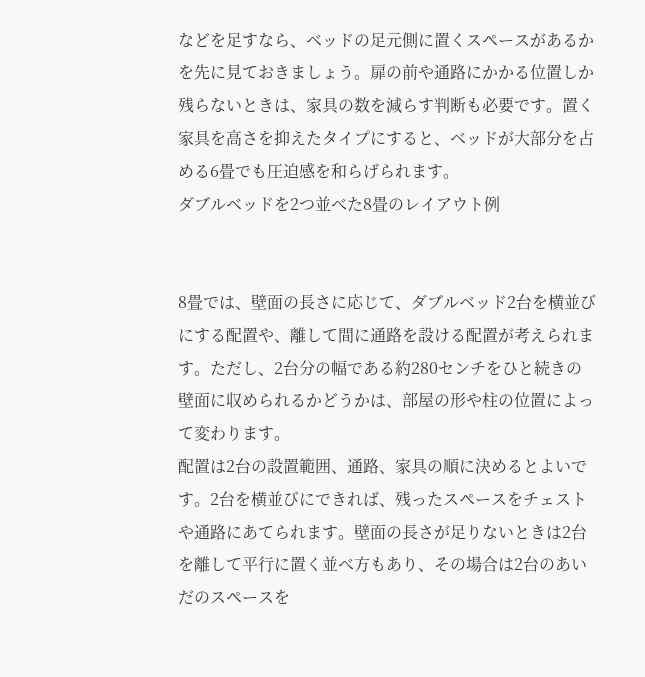などを足すなら、ベッドの足元側に置くスペースがあるかを先に見ておきましょう。扉の前や通路にかかる位置しか残らないときは、家具の数を減らす判断も必要です。置く家具を高さを抑えたタイプにすると、ベッドが大部分を占める6畳でも圧迫感を和らげられます。
ダブルベッドを2つ並べた8畳のレイアウト例


8畳では、壁面の長さに応じて、ダブルベッド2台を横並びにする配置や、離して間に通路を設ける配置が考えられます。ただし、2台分の幅である約280センチをひと続きの壁面に収められるかどうかは、部屋の形や柱の位置によって変わります。
配置は2台の設置範囲、通路、家具の順に決めるとよいです。2台を横並びにできれば、残ったスペースをチェストや通路にあてられます。壁面の長さが足りないときは2台を離して平行に置く並べ方もあり、その場合は2台のあいだのスペースを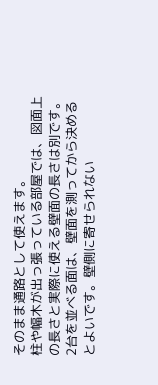そのまま通路として使えます。
柱や幅木が出っ張っている部屋では、図面上の長さと実際に使える壁面の長さは別です。2台を並べる面は、壁面を測ってから決めるとよいです。壁側に寄せられない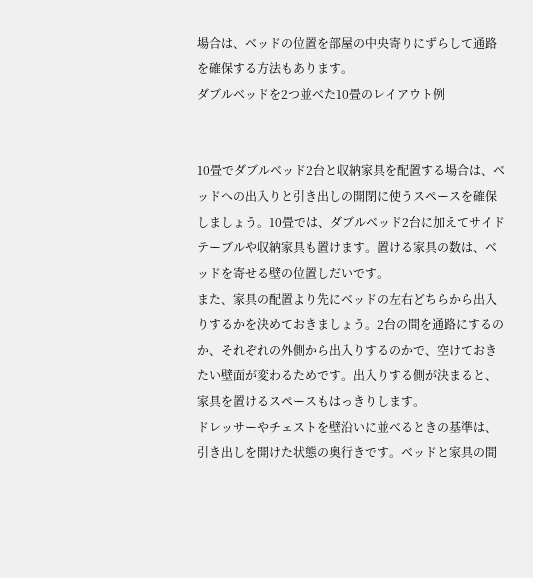場合は、ベッドの位置を部屋の中央寄りにずらして通路を確保する方法もあります。
ダブルベッドを2つ並べた10畳のレイアウト例


10畳でダブルベッド2台と収納家具を配置する場合は、ベッドへの出入りと引き出しの開閉に使うスペースを確保しましょう。10畳では、ダブルベッド2台に加えてサイドテーブルや収納家具も置けます。置ける家具の数は、ベッドを寄せる壁の位置しだいです。
また、家具の配置より先にベッドの左右どちらから出入りするかを決めておきましょう。2台の間を通路にするのか、それぞれの外側から出入りするのかで、空けておきたい壁面が変わるためです。出入りする側が決まると、家具を置けるスペースもはっきりします。
ドレッサーやチェストを壁沿いに並べるときの基準は、引き出しを開けた状態の奥行きです。ベッドと家具の間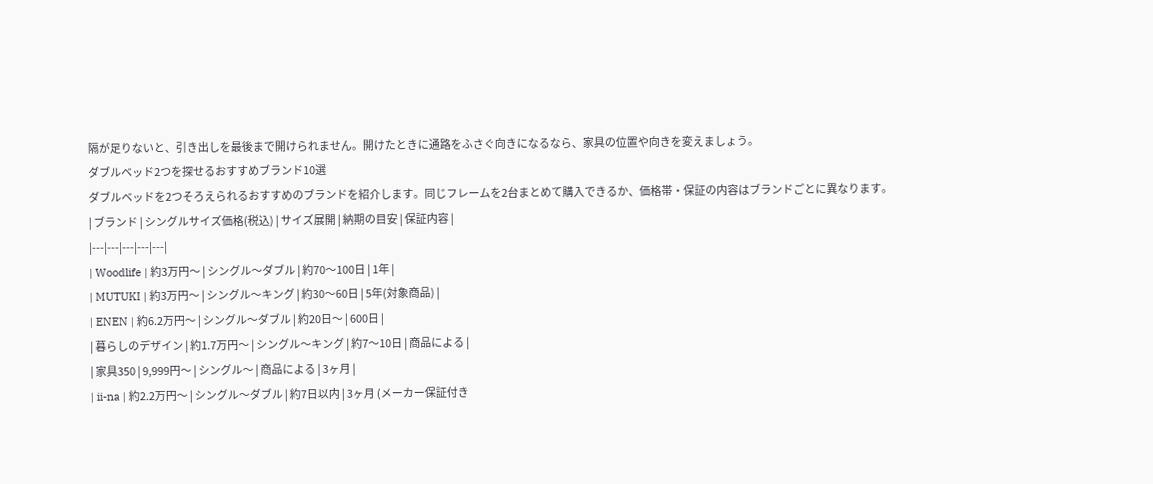隔が足りないと、引き出しを最後まで開けられません。開けたときに通路をふさぐ向きになるなら、家具の位置や向きを変えましょう。
ダブルベッド2つを探せるおすすめブランド10選
ダブルベッドを2つそろえられるおすすめのブランドを紹介します。同じフレームを2台まとめて購入できるか、価格帯・保証の内容はブランドごとに異なります。
| ブランド | シングルサイズ価格(税込) | サイズ展開 | 納期の目安 | 保証内容 |
|---|---|---|---|---|
| Woodlife | 約3万円〜 | シングル〜ダブル | 約70〜100日 | 1年 |
| MUTUKI | 約3万円〜 | シングル〜キング | 約30〜60日 | 5年(対象商品) |
| ENEN | 約6.2万円〜 | シングル〜ダブル | 約20日〜 | 600日 |
| 暮らしのデザイン | 約1.7万円〜 | シングル〜キング | 約7〜10日 | 商品による |
| 家具350 | 9,999円〜 | シングル〜 | 商品による | 3ヶ月 |
| ii-na | 約2.2万円〜 | シングル〜ダブル | 約7日以内 | 3ヶ月 (メーカー保証付き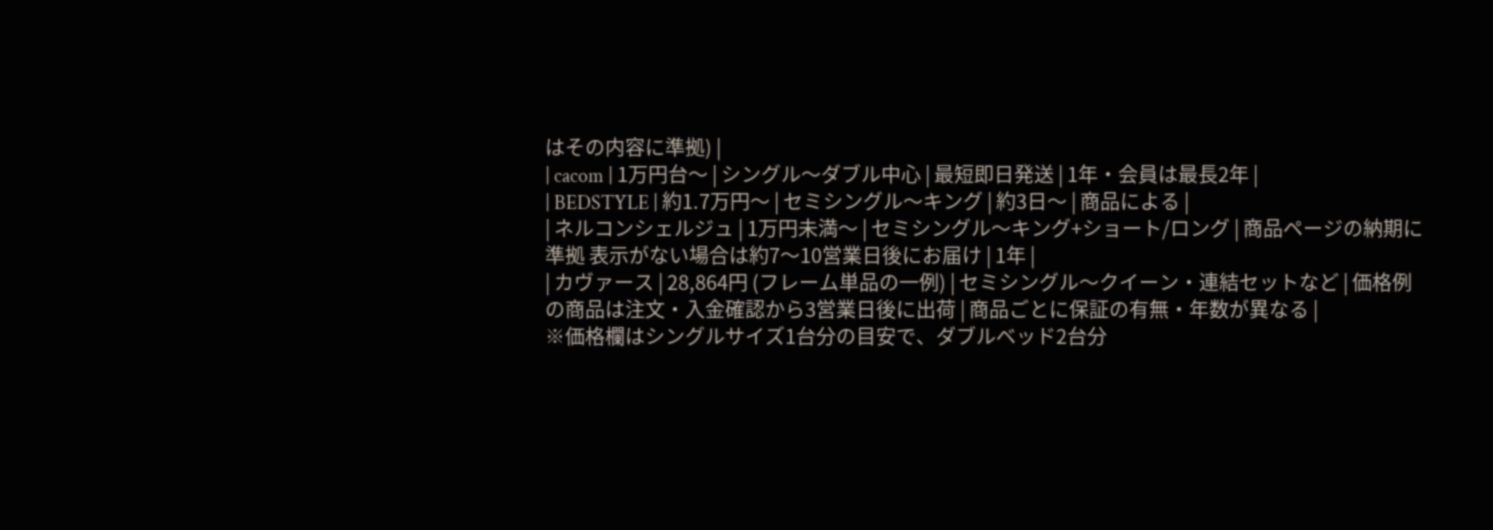はその内容に準拠) |
| cacom | 1万円台〜 | シングル〜ダブル中心 | 最短即日発送 | 1年・会員は最長2年 |
| BEDSTYLE | 約1.7万円〜 | セミシングル〜キング | 約3日〜 | 商品による |
| ネルコンシェルジュ | 1万円未満〜 | セミシングル〜キング+ショート/ロング | 商品ページの納期に準拠 表示がない場合は約7〜10営業日後にお届け | 1年 |
| カヴァース | 28,864円 (フレーム単品の一例) | セミシングル〜クイーン・連結セットなど | 価格例の商品は注文・入金確認から3営業日後に出荷 | 商品ごとに保証の有無・年数が異なる |
※価格欄はシングルサイズ1台分の目安で、ダブルベッド2台分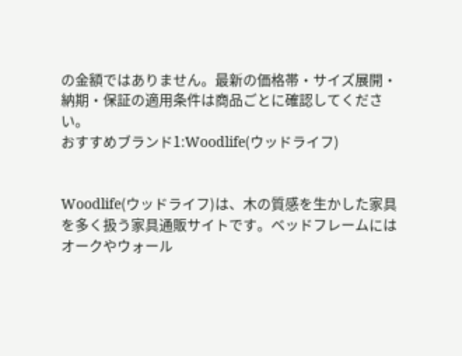の金額ではありません。最新の価格帯・サイズ展開・納期・保証の適用条件は商品ごとに確認してください。
おすすめブランド1:Woodlife(ウッドライフ)


Woodlife(ウッドライフ)は、木の質感を生かした家具を多く扱う家具通販サイトです。ベッドフレームにはオークやウォール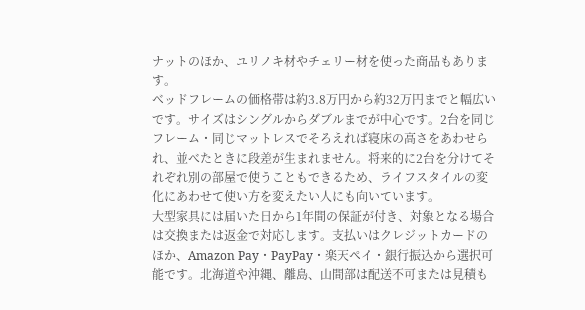ナットのほか、ユリノキ材やチェリー材を使った商品もあります。
ベッドフレームの価格帯は約3.8万円から約32万円までと幅広いです。サイズはシングルからダブルまでが中心です。2台を同じフレーム・同じマットレスでそろえれば寝床の高さをあわせられ、並べたときに段差が生まれません。将来的に2台を分けてそれぞれ別の部屋で使うこともできるため、ライフスタイルの変化にあわせて使い方を変えたい人にも向いています。
大型家具には届いた日から1年間の保証が付き、対象となる場合は交換または返金で対応します。支払いはクレジットカードのほか、Amazon Pay・PayPay・楽天ペイ・銀行振込から選択可能です。北海道や沖縄、離島、山間部は配送不可または見積も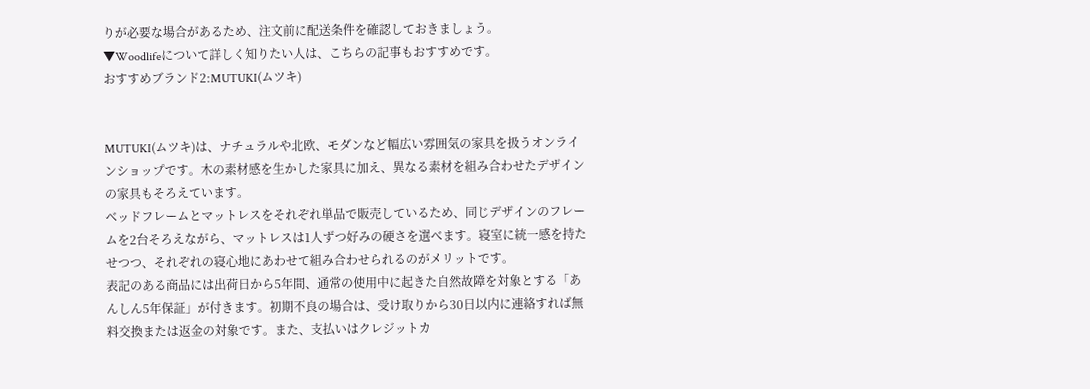りが必要な場合があるため、注文前に配送条件を確認しておきましょう。
▼Woodlifeについて詳しく知りたい人は、こちらの記事もおすすめです。
おすすめブランド2:MUTUKI(ムツキ)


MUTUKI(ムツキ)は、ナチュラルや北欧、モダンなど幅広い雰囲気の家具を扱うオンラインショップです。木の素材感を生かした家具に加え、異なる素材を組み合わせたデザインの家具もそろえています。
ベッドフレームとマットレスをそれぞれ単品で販売しているため、同じデザインのフレームを2台そろえながら、マットレスは1人ずつ好みの硬さを選べます。寝室に統一感を持たせつつ、それぞれの寝心地にあわせて組み合わせられるのがメリットです。
表記のある商品には出荷日から5年間、通常の使用中に起きた自然故障を対象とする「あんしん5年保証」が付きます。初期不良の場合は、受け取りから30日以内に連絡すれば無料交換または返金の対象です。また、支払いはクレジットカ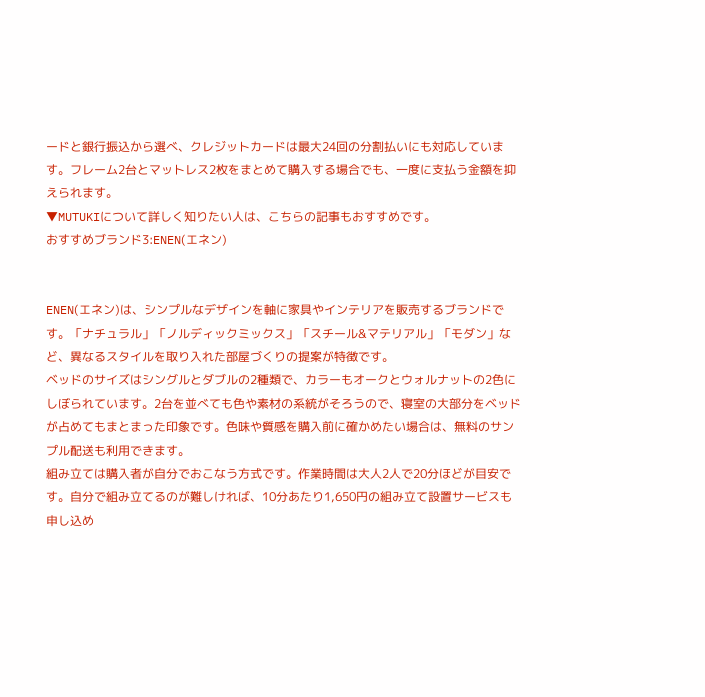ードと銀行振込から選べ、クレジットカードは最大24回の分割払いにも対応しています。フレーム2台とマットレス2枚をまとめて購入する場合でも、一度に支払う金額を抑えられます。
▼MUTUKIについて詳しく知りたい人は、こちらの記事もおすすめです。
おすすめブランド3:ENEN(エネン)


ENEN(エネン)は、シンプルなデザインを軸に家具やインテリアを販売するブランドです。「ナチュラル」「ノルディックミックス」「スチール&マテリアル」「モダン」など、異なるスタイルを取り入れた部屋づくりの提案が特徴です。
ベッドのサイズはシングルとダブルの2種類で、カラーもオークとウォルナットの2色にしぼられています。2台を並べても色や素材の系統がそろうので、寝室の大部分をベッドが占めてもまとまった印象です。色味や質感を購入前に確かめたい場合は、無料のサンプル配送も利用できます。
組み立ては購入者が自分でおこなう方式です。作業時間は大人2人で20分ほどが目安です。自分で組み立てるのが難しければ、10分あたり1,650円の組み立て設置サービスも申し込め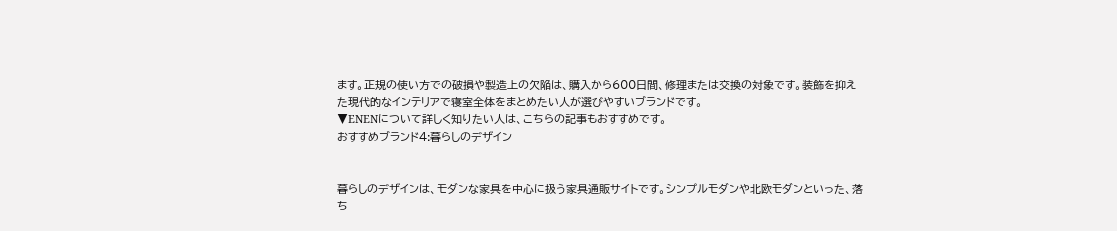ます。正規の使い方での破損や製造上の欠陥は、購入から600日間、修理または交換の対象です。装飾を抑えた現代的なインテリアで寝室全体をまとめたい人が選びやすいブランドです。
▼ENENについて詳しく知りたい人は、こちらの記事もおすすめです。
おすすめブランド4:暮らしのデザイン


暮らしのデザインは、モダンな家具を中心に扱う家具通販サイトです。シンプルモダンや北欧モダンといった、落ち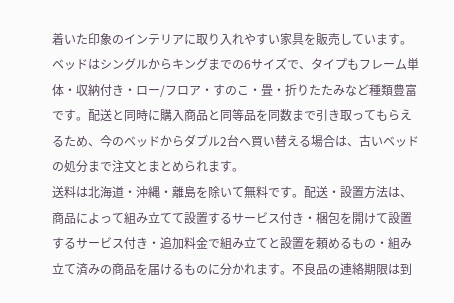着いた印象のインテリアに取り入れやすい家具を販売しています。
ベッドはシングルからキングまでの6サイズで、タイプもフレーム単体・収納付き・ロー/フロア・すのこ・畳・折りたたみなど種類豊富です。配送と同時に購入商品と同等品を同数まで引き取ってもらえるため、今のベッドからダブル2台へ買い替える場合は、古いベッドの処分まで注文とまとめられます。
送料は北海道・沖縄・離島を除いて無料です。配送・設置方法は、商品によって組み立てて設置するサービス付き・梱包を開けて設置するサービス付き・追加料金で組み立てと設置を頼めるもの・組み立て済みの商品を届けるものに分かれます。不良品の連絡期限は到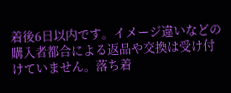着後6日以内です。イメージ違いなどの購入者都合による返品や交換は受け付けていません。落ち着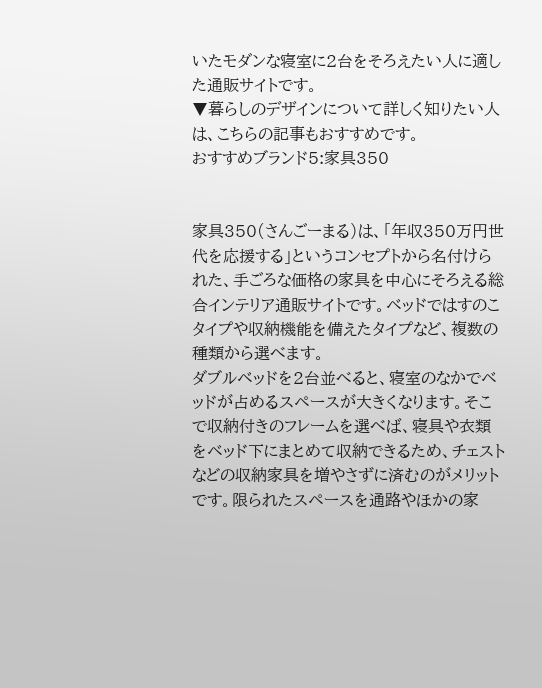いたモダンな寝室に2台をそろえたい人に適した通販サイトです。
▼暮らしのデザインについて詳しく知りたい人は、こちらの記事もおすすめです。
おすすめブランド5:家具350


家具350(さんごーまる)は、「年収350万円世代を応援する」というコンセプトから名付けられた、手ごろな価格の家具を中心にそろえる総合インテリア通販サイトです。ベッドではすのこタイプや収納機能を備えたタイプなど、複数の種類から選べます。
ダブルベッドを2台並べると、寝室のなかでベッドが占めるスペースが大きくなります。そこで収納付きのフレームを選べば、寝具や衣類をベッド下にまとめて収納できるため、チェストなどの収納家具を増やさずに済むのがメリットです。限られたスペースを通路やほかの家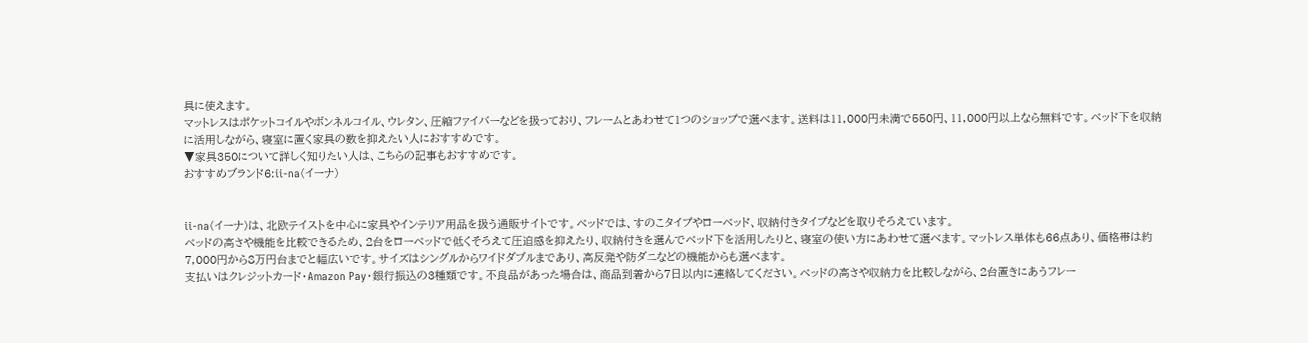具に使えます。
マットレスはポケットコイルやボンネルコイル、ウレタン、圧縮ファイバーなどを扱っており、フレームとあわせて1つのショップで選べます。送料は11,000円未満で550円、11,000円以上なら無料です。ベッド下を収納に活用しながら、寝室に置く家具の数を抑えたい人におすすめです。
▼家具350について詳しく知りたい人は、こちらの記事もおすすめです。
おすすめブランド6:ii-na(イーナ)


ii-na(イーナ)は、北欧テイストを中心に家具やインテリア用品を扱う通販サイトです。ベッドでは、すのこタイプやローベッド、収納付きタイプなどを取りそろえています。
ベッドの高さや機能を比較できるため、2台をローベッドで低くそろえて圧迫感を抑えたり、収納付きを選んでベッド下を活用したりと、寝室の使い方にあわせて選べます。マットレス単体も66点あり、価格帯は約7,000円から8万円台までと幅広いです。サイズはシングルからワイドダブルまであり、高反発や防ダニなどの機能からも選べます。
支払いはクレジットカード・Amazon Pay・銀行振込の3種類です。不良品があった場合は、商品到着から7日以内に連絡してください。ベッドの高さや収納力を比較しながら、2台置きにあうフレー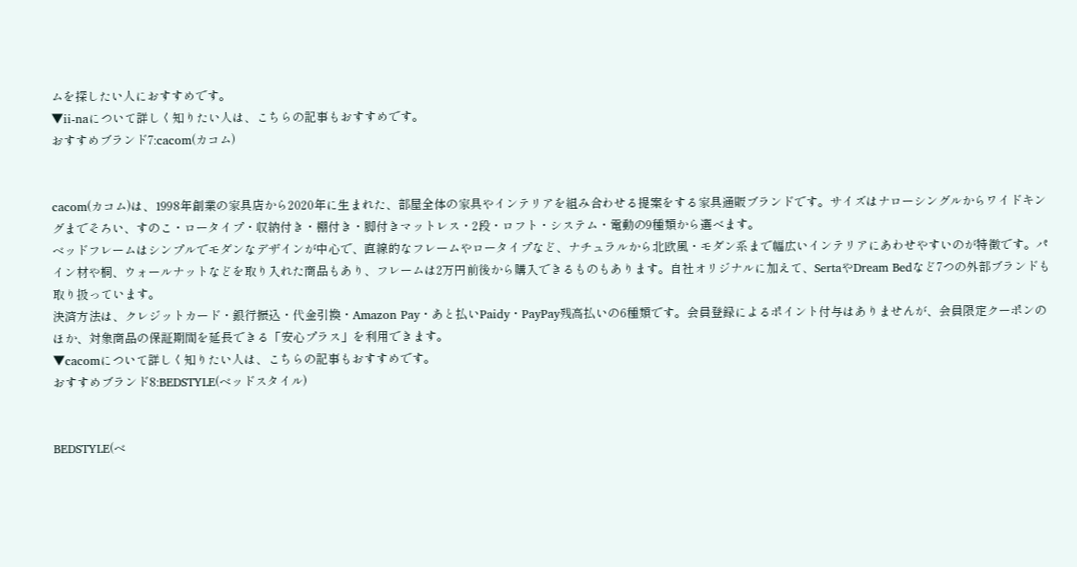ムを探したい人におすすめです。
▼ii-naについて詳しく知りたい人は、こちらの記事もおすすめです。
おすすめブランド7:cacom(カコム)


cacom(カコム)は、1998年創業の家具店から2020年に生まれた、部屋全体の家具やインテリアを組み合わせる提案をする家具通販ブランドです。サイズはナローシングルからワイドキングまでそろい、すのこ・ロータイプ・収納付き・棚付き・脚付きマットレス・2段・ロフト・システム・電動の9種類から選べます。
ベッドフレームはシンプルでモダンなデザインが中心で、直線的なフレームやロータイプなど、ナチュラルから北欧風・モダン系まで幅広いインテリアにあわせやすいのが特徴です。パイン材や桐、ウォールナットなどを取り入れた商品もあり、フレームは2万円前後から購入できるものもあります。自社オリジナルに加えて、SertaやDream Bedなど7つの外部ブランドも取り扱っています。
決済方法は、クレジットカード・銀行振込・代金引換・Amazon Pay・あと払いPaidy・PayPay残高払いの6種類です。会員登録によるポイント付与はありませんが、会員限定クーポンのほか、対象商品の保証期間を延長できる「安心プラス」を利用できます。
▼cacomについて詳しく知りたい人は、こちらの記事もおすすめです。
おすすめブランド8:BEDSTYLE(ベッドスタイル)


BEDSTYLE(ベ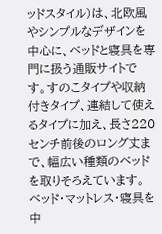ッドスタイル)は、北欧風やシンプルなデザインを中心に、ベッドと寝具を専門に扱う通販サイトです。すのこタイプや収納付きタイプ、連結して使えるタイプに加え、長さ220センチ前後のロング丈まで、幅広い種類のベッドを取りそろえています。
ベッド・マットレス・寝具を中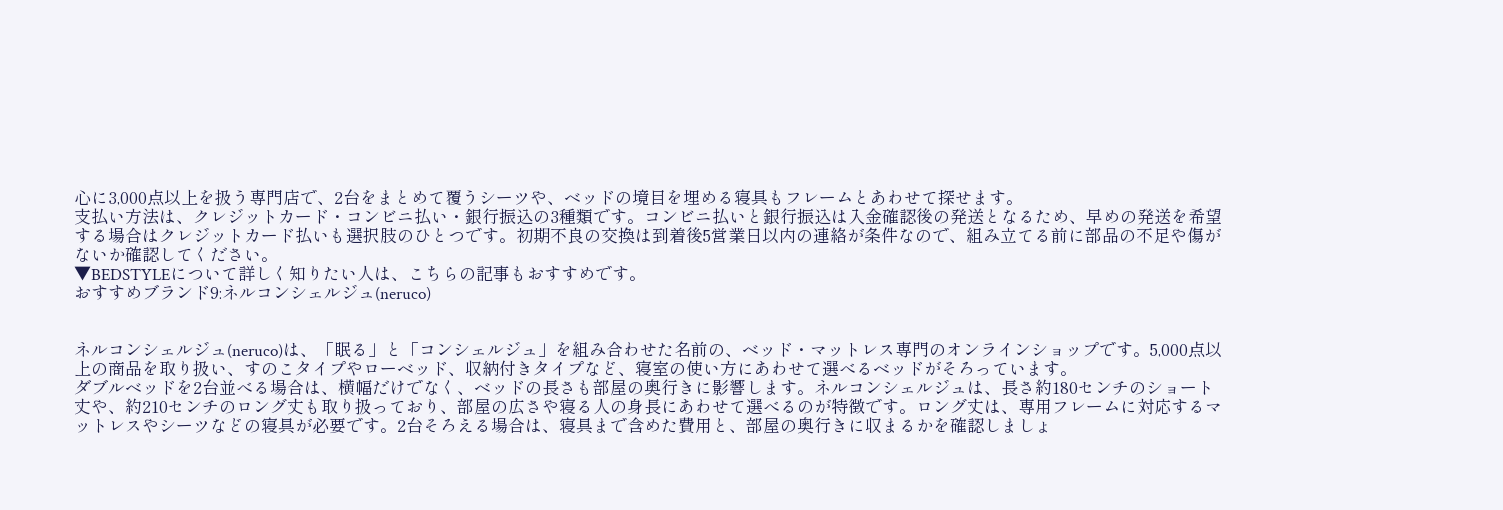心に3,000点以上を扱う専門店で、2台をまとめて覆うシーツや、ベッドの境目を埋める寝具もフレームとあわせて探せます。
支払い方法は、クレジットカード・コンビニ払い・銀行振込の3種類です。コンビニ払いと銀行振込は入金確認後の発送となるため、早めの発送を希望する場合はクレジットカード払いも選択肢のひとつです。初期不良の交換は到着後5営業日以内の連絡が条件なので、組み立てる前に部品の不足や傷がないか確認してください。
▼BEDSTYLEについて詳しく知りたい人は、こちらの記事もおすすめです。
おすすめブランド9:ネルコンシェルジュ(neruco)


ネルコンシェルジュ(neruco)は、「眠る」と「コンシェルジュ」を組み合わせた名前の、ベッド・マットレス専門のオンラインショップです。5,000点以上の商品を取り扱い、すのこタイプやローベッド、収納付きタイプなど、寝室の使い方にあわせて選べるベッドがそろっています。
ダブルベッドを2台並べる場合は、横幅だけでなく、ベッドの長さも部屋の奥行きに影響します。ネルコンシェルジュは、長さ約180センチのショート丈や、約210センチのロング丈も取り扱っており、部屋の広さや寝る人の身長にあわせて選べるのが特徴です。ロング丈は、専用フレームに対応するマットレスやシーツなどの寝具が必要です。2台そろえる場合は、寝具まで含めた費用と、部屋の奥行きに収まるかを確認しましょ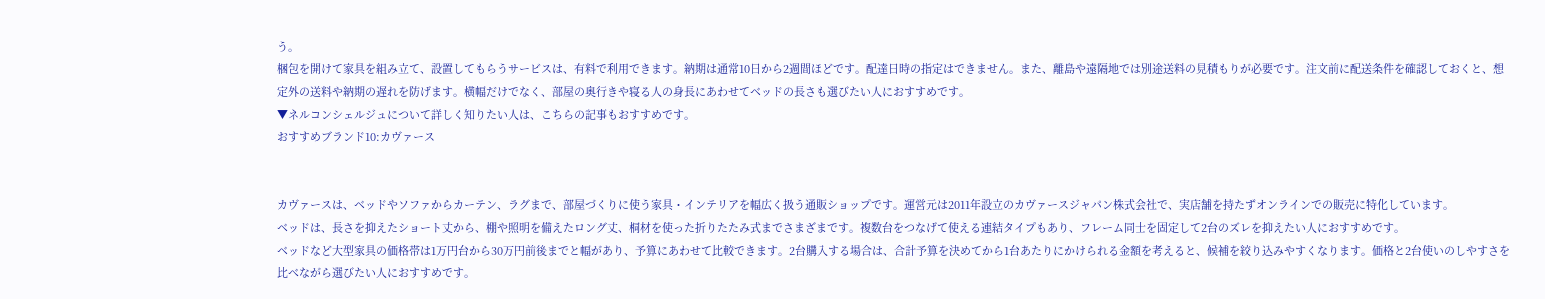う。
梱包を開けて家具を組み立て、設置してもらうサービスは、有料で利用できます。納期は通常10日から2週間ほどです。配達日時の指定はできません。また、離島や遠隔地では別途送料の見積もりが必要です。注文前に配送条件を確認しておくと、想定外の送料や納期の遅れを防げます。横幅だけでなく、部屋の奥行きや寝る人の身長にあわせてベッドの長さも選びたい人におすすめです。
▼ネルコンシェルジュについて詳しく知りたい人は、こちらの記事もおすすめです。
おすすめブランド10:カヴァース


カヴァースは、ベッドやソファからカーテン、ラグまで、部屋づくりに使う家具・インテリアを幅広く扱う通販ショップです。運営元は2011年設立のカヴァースジャパン株式会社で、実店舗を持たずオンラインでの販売に特化しています。
ベッドは、長さを抑えたショート丈から、棚や照明を備えたロング丈、桐材を使った折りたたみ式までさまざまです。複数台をつなげて使える連結タイプもあり、フレーム同士を固定して2台のズレを抑えたい人におすすめです。
ベッドなど大型家具の価格帯は1万円台から30万円前後までと幅があり、予算にあわせて比較できます。2台購入する場合は、合計予算を決めてから1台あたりにかけられる金額を考えると、候補を絞り込みやすくなります。価格と2台使いのしやすさを比べながら選びたい人におすすめです。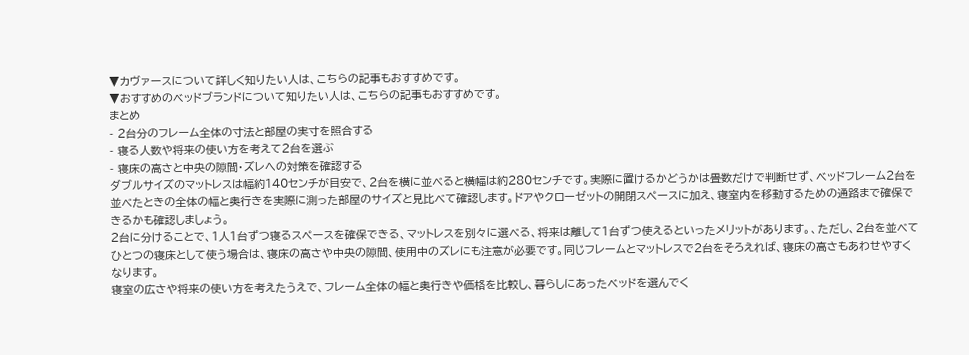▼カヴァースについて詳しく知りたい人は、こちらの記事もおすすめです。
▼おすすめのベッドブランドについて知りたい人は、こちらの記事もおすすめです。
まとめ
- 2台分のフレーム全体の寸法と部屋の実寸を照合する
- 寝る人数や将来の使い方を考えて2台を選ぶ
- 寝床の高さと中央の隙間・ズレへの対策を確認する
ダブルサイズのマットレスは幅約140センチが目安で、2台を横に並べると横幅は約280センチです。実際に置けるかどうかは畳数だけで判断せず、ベッドフレーム2台を並べたときの全体の幅と奥行きを実際に測った部屋のサイズと見比べて確認します。ドアやクローゼットの開閉スペースに加え、寝室内を移動するための通路まで確保できるかも確認しましょう。
2台に分けることで、1人1台ずつ寝るスペースを確保できる、マットレスを別々に選べる、将来は離して1台ずつ使えるといったメリットがあります。、ただし、2台を並べてひとつの寝床として使う場合は、寝床の高さや中央の隙間、使用中のズレにも注意が必要です。同じフレームとマットレスで2台をそろえれば、寝床の高さもあわせやすくなります。
寝室の広さや将来の使い方を考えたうえで、フレーム全体の幅と奥行きや価格を比較し、暮らしにあったベッドを選んでく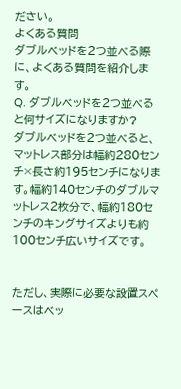ださい。
よくある質問
ダブルベッドを2つ並べる際に、よくある質問を紹介します。
Q. ダブルベッドを2つ並べると何サイズになりますか?
ダブルベッドを2つ並べると、マットレス部分は幅約280センチ×長さ約195センチになります。幅約140センチのダブルマットレス2枚分で、幅約180センチのキングサイズよりも約100センチ広いサイズです。


ただし、実際に必要な設置スペースはベッ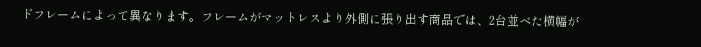ドフレームによって異なります。フレームがマットレスより外側に張り出す商品では、2台並べた横幅が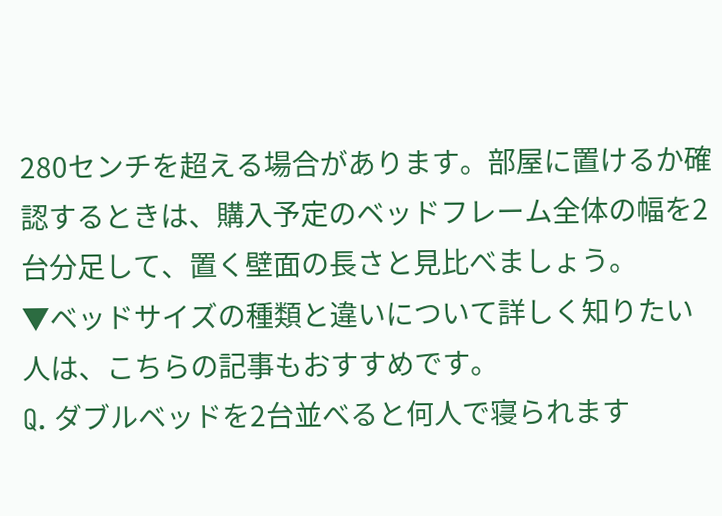280センチを超える場合があります。部屋に置けるか確認するときは、購入予定のベッドフレーム全体の幅を2台分足して、置く壁面の長さと見比べましょう。
▼ベッドサイズの種類と違いについて詳しく知りたい人は、こちらの記事もおすすめです。
Q. ダブルベッドを2台並べると何人で寝られます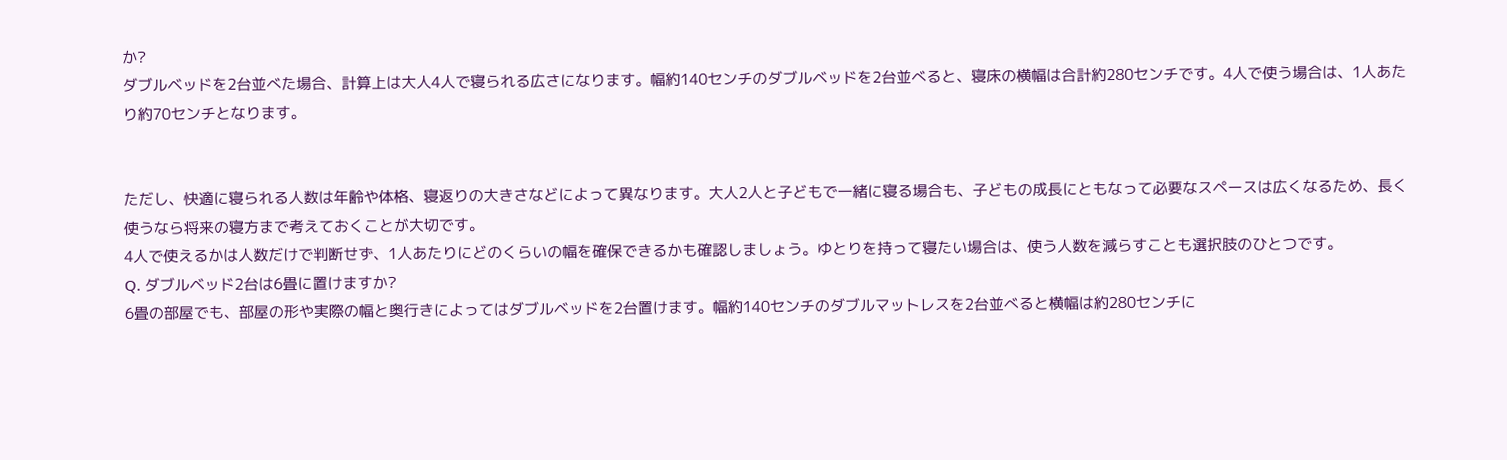か?
ダブルベッドを2台並べた場合、計算上は大人4人で寝られる広さになります。幅約140センチのダブルベッドを2台並べると、寝床の横幅は合計約280センチです。4人で使う場合は、1人あたり約70センチとなります。


ただし、快適に寝られる人数は年齢や体格、寝返りの大きさなどによって異なります。大人2人と子どもで一緒に寝る場合も、子どもの成長にともなって必要なスペースは広くなるため、長く使うなら将来の寝方まで考えておくことが大切です。
4人で使えるかは人数だけで判断せず、1人あたりにどのくらいの幅を確保できるかも確認しましょう。ゆとりを持って寝たい場合は、使う人数を減らすことも選択肢のひとつです。
Q. ダブルベッド2台は6畳に置けますか?
6畳の部屋でも、部屋の形や実際の幅と奥行きによってはダブルベッドを2台置けます。幅約140センチのダブルマットレスを2台並べると横幅は約280センチに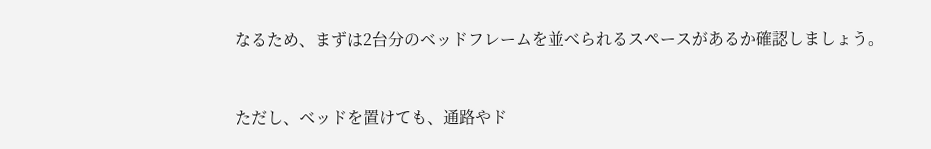なるため、まずは2台分のベッドフレームを並べられるスペースがあるか確認しましょう。


ただし、ベッドを置けても、通路やド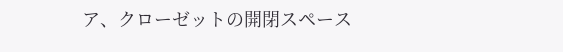ア、クローゼットの開閉スペース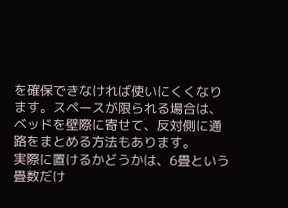を確保できなければ使いにくくなります。スペースが限られる場合は、ベッドを壁際に寄せて、反対側に通路をまとめる方法もあります。
実際に置けるかどうかは、6畳という畳数だけ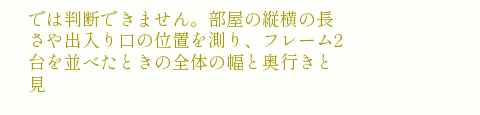では判断できません。部屋の縦横の長さや出入り口の位置を測り、フレーム2台を並べたときの全体の幅と奥行きと見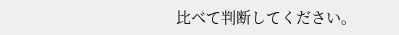比べて判断してください。